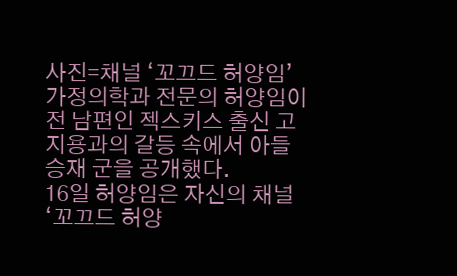사진=채널 ‘꼬끄드 허양임’ 가정의학과 전문의 허양임이 전 남편인 젝스키스 출신 고지용과의 갈등 속에서 아들 승재 군을 공개했다.
16일 허양임은 자신의 채널 ‘꼬끄드 허양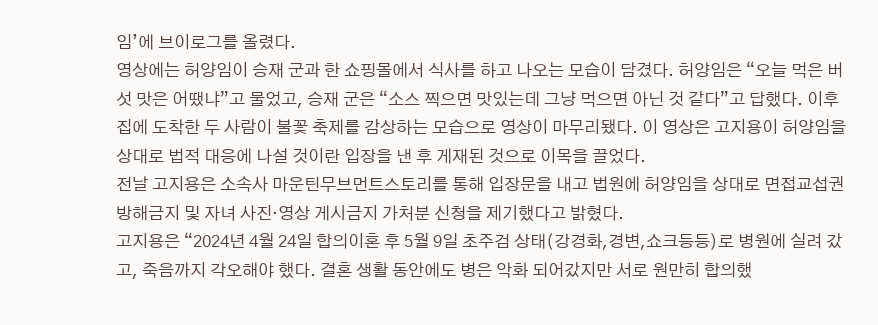임’에 브이로그를 올렸다.
영상에는 허양임이 승재 군과 한 쇼핑몰에서 식사를 하고 나오는 모습이 담겼다. 허양임은 “오늘 먹은 버섯 맛은 어땠냐”고 물었고, 승재 군은 “소스 찍으면 맛있는데 그냥 먹으면 아닌 것 같다”고 답했다. 이후 집에 도착한 두 사람이 불꽃 축제를 감상하는 모습으로 영상이 마무리됐다. 이 영상은 고지용이 허양임을 상대로 법적 대응에 나설 것이란 입장을 낸 후 게재된 것으로 이목을 끌었다.
전날 고지용은 소속사 마운틴무브먼트스토리를 통해 입장문을 내고 법원에 허양임을 상대로 면접교섭권 방해금지 및 자녀 사진·영상 게시금지 가처분 신청을 제기했다고 밝혔다.
고지용은 “2024년 4월 24일 합의이혼 후 5월 9일 초주검 상태(강경화,경변,쇼크등등)로 병원에 실려 갔고, 죽음까지 각오해야 했다. 결혼 생활 동안에도 병은 악화 되어갔지만 서로 원만히 합의했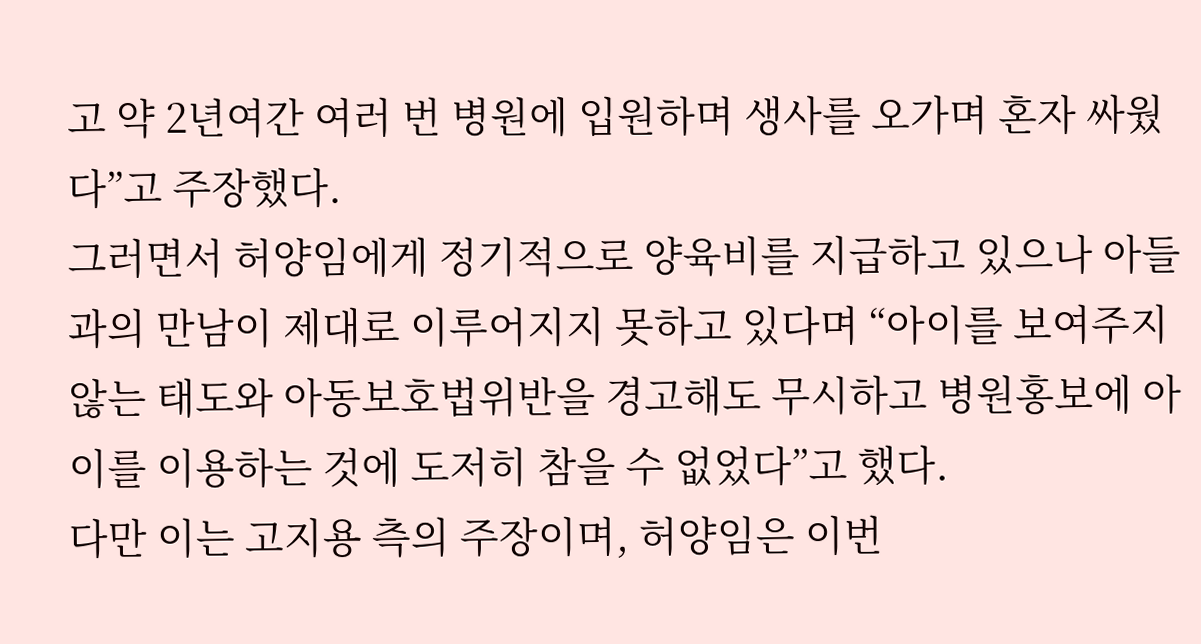고 약 2년여간 여러 번 병원에 입원하며 생사를 오가며 혼자 싸웠다”고 주장했다.
그러면서 허양임에게 정기적으로 양육비를 지급하고 있으나 아들과의 만남이 제대로 이루어지지 못하고 있다며 “아이를 보여주지 않는 태도와 아동보호법위반을 경고해도 무시하고 병원홍보에 아이를 이용하는 것에 도저히 참을 수 없었다”고 했다.
다만 이는 고지용 측의 주장이며, 허양임은 이번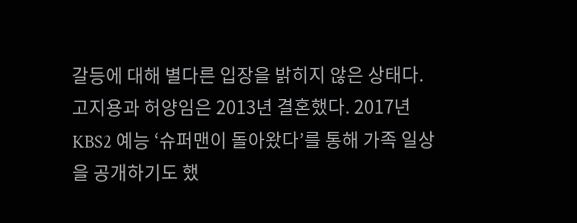갈등에 대해 별다른 입장을 밝히지 않은 상태다.
고지용과 허양임은 2013년 결혼했다. 2017년 KBS2 예능 ‘슈퍼맨이 돌아왔다’를 통해 가족 일상을 공개하기도 했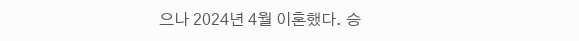으나 2024년 4월 이혼했다. 승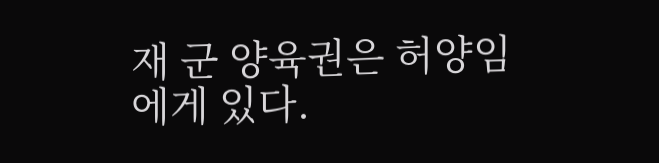재 군 양육권은 허양임에게 있다.